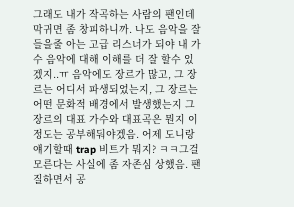그래도 내가 작곡하는 사람의 팬인데 막귀면 좀 창피하니까. 나도 음악을 잘 들을줄 아는 고급 리스너가 되야 내 가수 음악에 대해 이해를 더 잘 할수 있겠지..ㅠ 음악에도 장르가 많고, 그 장르는 어디서 파생되었는지, 그 장르는 어떤 문화적 배경에서 발생했는지 그 장르의 대표 가수와 대표곡은 뭔지 이정도는 공부해둬야겠음. 어제 도니랑 얘기할때 trap 비트가 뭐지? ㅋㅋ그걸 모른다는 사실에 좀 자존심 상했음. 팬질하면서 공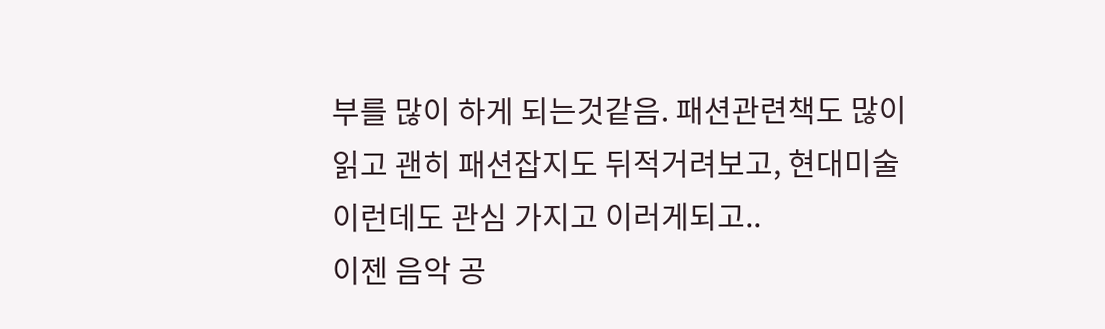부를 많이 하게 되는것같음. 패션관련책도 많이 읽고 괜히 패션잡지도 뒤적거려보고, 현대미술 이런데도 관심 가지고 이러게되고..
이젠 음악 공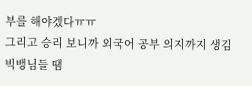부를 해야겠다ㅠㅠ
그리고 승리 보니까 외국어 공부 의지까지 생김 빅뱅님들 땜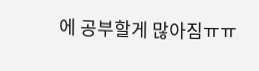에 공부할게 많아짐ㅠㅠ